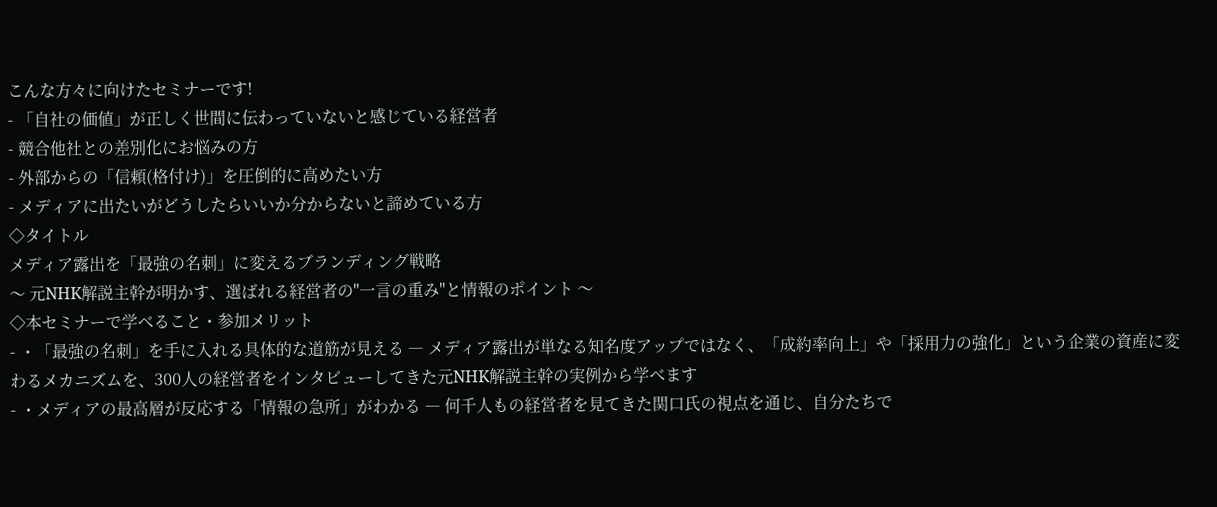こんな方々に向けたセミナーです!
- 「自社の価値」が正しく世間に伝わっていないと感じている経営者
- 競合他社との差別化にお悩みの方
- 外部からの「信頼(格付け)」を圧倒的に高めたい方
- メディアに出たいがどうしたらいいか分からないと諦めている方
◇タイトル
メディア露出を「最強の名刺」に変えるブランディング戦略
〜 元NHK解説主幹が明かす、選ばれる経営者の"一言の重み"と情報のポイント 〜
◇本セミナーで学べること・参加メリット
- ・「最強の名刺」を手に入れる具体的な道筋が見える ― メディア露出が単なる知名度アップではなく、「成約率向上」や「採用力の強化」という企業の資産に変わるメカニズムを、300人の経営者をインタビューしてきた元NHK解説主幹の実例から学べます
- ・メディアの最高層が反応する「情報の急所」がわかる ― 何千人もの経営者を見てきた関口氏の視点を通じ、自分たちで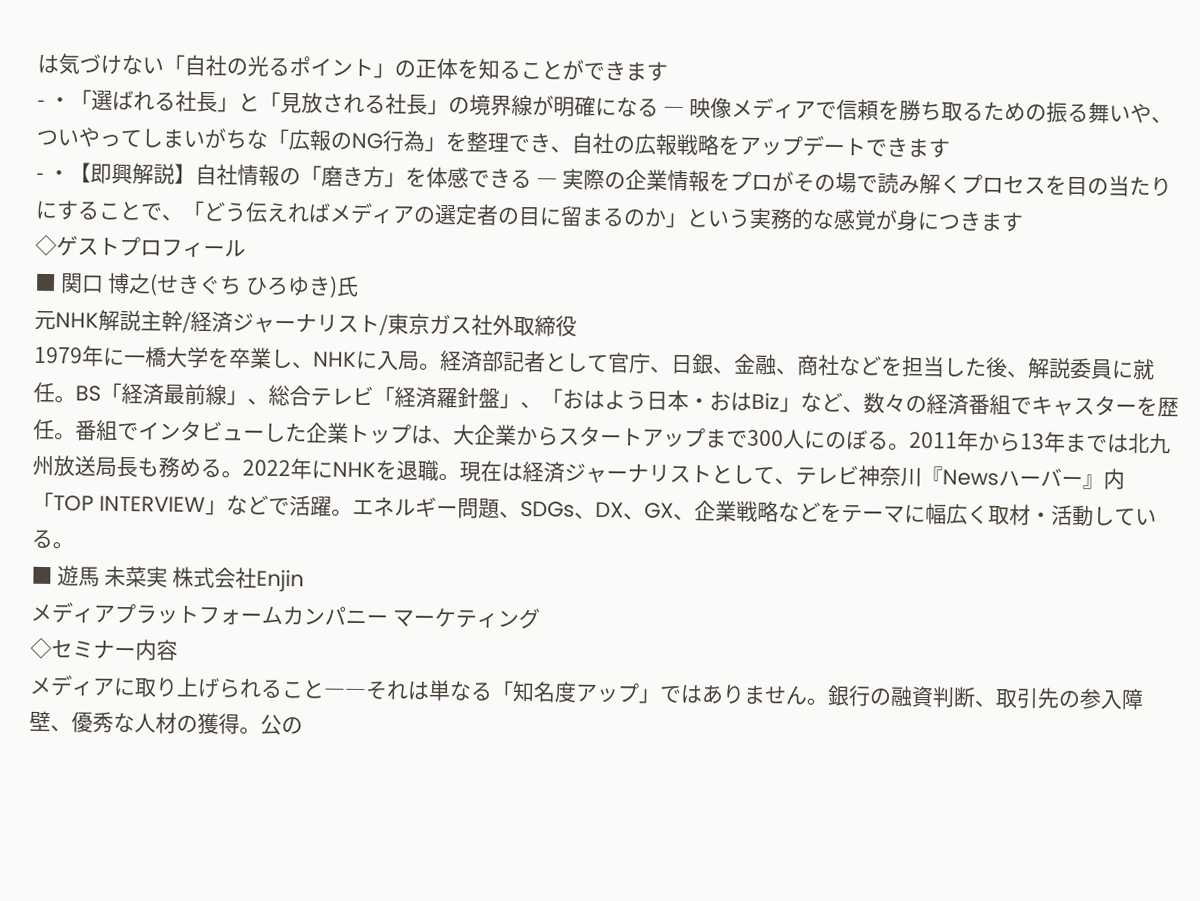は気づけない「自社の光るポイント」の正体を知ることができます
- ・「選ばれる社長」と「見放される社長」の境界線が明確になる ― 映像メディアで信頼を勝ち取るための振る舞いや、ついやってしまいがちな「広報のNG行為」を整理でき、自社の広報戦略をアップデートできます
- ・【即興解説】自社情報の「磨き方」を体感できる ― 実際の企業情報をプロがその場で読み解くプロセスを目の当たりにすることで、「どう伝えればメディアの選定者の目に留まるのか」という実務的な感覚が身につきます
◇ゲストプロフィール
■ 関口 博之(せきぐち ひろゆき)氏
元NHK解説主幹/経済ジャーナリスト/東京ガス社外取締役
1979年に一橋大学を卒業し、NHKに入局。経済部記者として官庁、日銀、金融、商社などを担当した後、解説委員に就任。BS「経済最前線」、総合テレビ「経済羅針盤」、「おはよう日本・おはBiz」など、数々の経済番組でキャスターを歴任。番組でインタビューした企業トップは、大企業からスタートアップまで300人にのぼる。2011年から13年までは北九州放送局長も務める。2022年にNHKを退職。現在は経済ジャーナリストとして、テレビ神奈川『Newsハーバー』内「TOP INTERVIEW」などで活躍。エネルギー問題、SDGs、DX、GX、企業戦略などをテーマに幅広く取材・活動している。
■ 遊馬 未菜実 株式会社Enjin
メディアプラットフォームカンパニー マーケティング
◇セミナー内容
メディアに取り上げられること――それは単なる「知名度アップ」ではありません。銀行の融資判断、取引先の参入障壁、優秀な人材の獲得。公の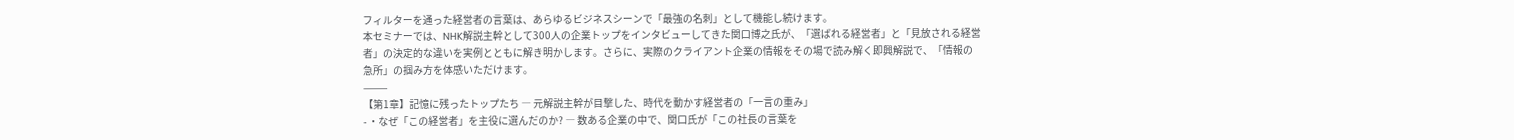フィルターを通った経営者の言葉は、あらゆるビジネスシーンで「最強の名刺」として機能し続けます。
本セミナーでは、NHK解説主幹として300人の企業トップをインタビューしてきた関口博之氏が、「選ばれる経営者」と「見放される経営者」の決定的な違いを実例とともに解き明かします。さらに、実際のクライアント企業の情報をその場で読み解く即興解説で、「情報の急所」の掴み方を体感いただけます。
⸻
【第1章】記憶に残ったトップたち ― 元解説主幹が目撃した、時代を動かす経営者の「一言の重み」
- ・なぜ「この経営者」を主役に選んだのか? ― 数ある企業の中で、関口氏が「この社長の言葉を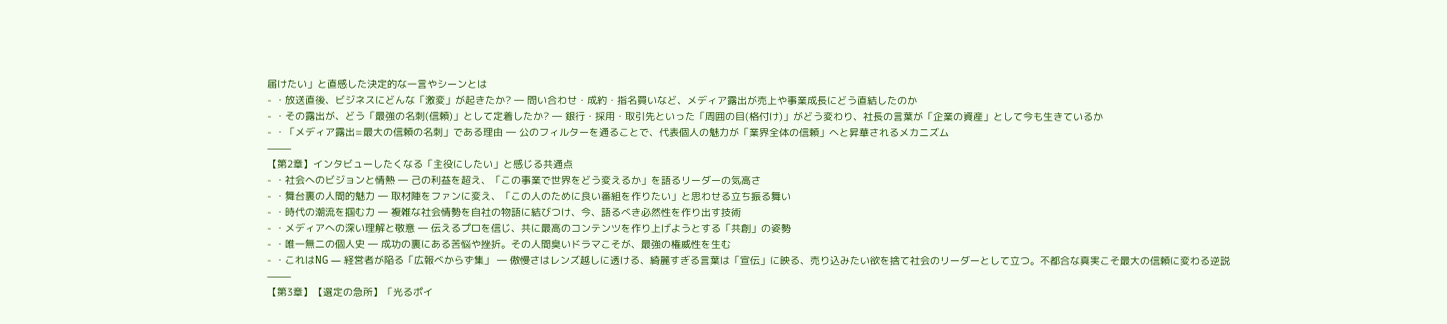届けたい」と直感した決定的な一言やシーンとは
- ・放送直後、ビジネスにどんな「激変」が起きたか? ― 問い合わせ・成約・指名買いなど、メディア露出が売上や事業成長にどう直結したのか
- ・その露出が、どう「最強の名刺(信頼)」として定着したか? ― 銀行・採用・取引先といった「周囲の目(格付け)」がどう変わり、社長の言葉が「企業の資産」として今も生きているか
- ・「メディア露出=最大の信頼の名刺」である理由 ― 公のフィルターを通ることで、代表個人の魅力が「業界全体の信頼」へと昇華されるメカニズム
⸻
【第2章】インタビューしたくなる「主役にしたい」と感じる共通点
- ・社会へのビジョンと情熱 ― 己の利益を超え、「この事業で世界をどう変えるか」を語るリーダーの気高さ
- ・舞台裏の人間的魅力 ― 取材陣をファンに変え、「この人のために良い番組を作りたい」と思わせる立ち振る舞い
- ・時代の潮流を掴む力 ― 複雑な社会情勢を自社の物語に結びつけ、今、語るべき必然性を作り出す技術
- ・メディアへの深い理解と敬意 ― 伝えるプロを信じ、共に最高のコンテンツを作り上げようとする「共創」の姿勢
- ・唯一無二の個人史 ― 成功の裏にある苦悩や挫折。その人間臭いドラマこそが、最強の権威性を生む
- ・これはNG ― 経営者が陥る「広報べからず集」 ― 傲慢さはレンズ越しに透ける、綺麗すぎる言葉は「宣伝」に映る、売り込みたい欲を捨て社会のリーダーとして立つ。不都合な真実こそ最大の信頼に変わる逆説
⸻
【第3章】【選定の急所】「光るポイ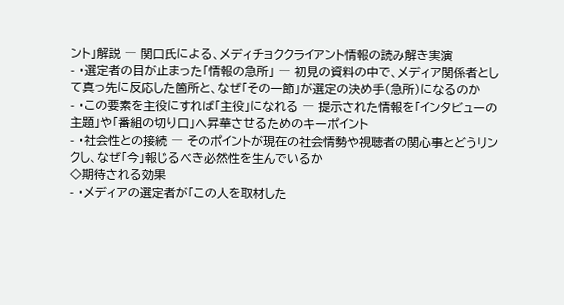ント」解説 ― 関口氏による、メディチョククライアント情報の読み解き実演
- ・選定者の目が止まった「情報の急所」 ― 初見の資料の中で、メディア関係者として真っ先に反応した箇所と、なぜ「その一節」が選定の決め手(急所)になるのか
- ・この要素を主役にすれば「主役」になれる ― 提示された情報を「インタビューの主題」や「番組の切り口」へ昇華させるためのキーポイント
- ・社会性との接続 ― そのポイントが現在の社会情勢や視聴者の関心事とどうリンクし、なぜ「今」報じるべき必然性を生んでいるか
◇期待される効果
- ・メディアの選定者が「この人を取材した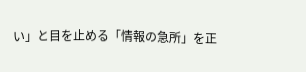い」と目を止める「情報の急所」を正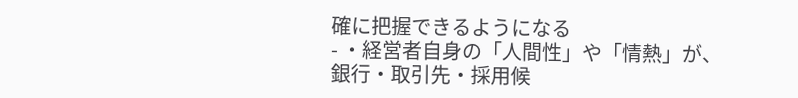確に把握できるようになる
- ・経営者自身の「人間性」や「情熱」が、銀行・取引先・採用候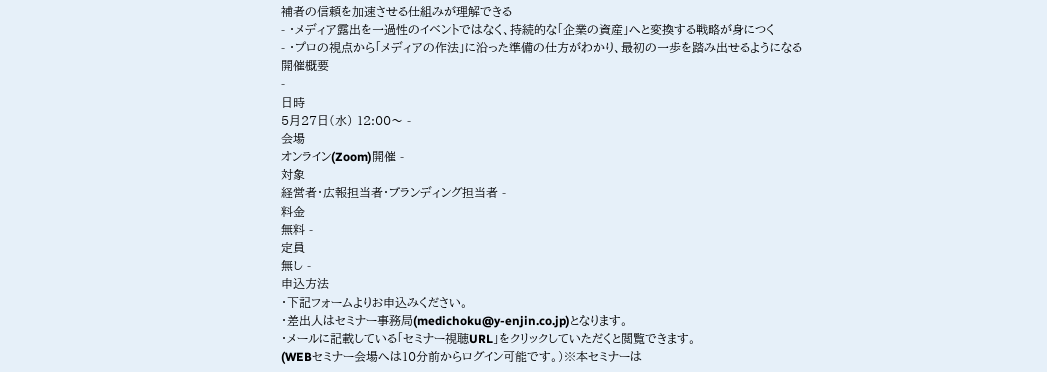補者の信頼を加速させる仕組みが理解できる
- ・メディア露出を一過性のイベントではなく、持続的な「企業の資産」へと変換する戦略が身につく
- ・プロの視点から「メディアの作法」に沿った準備の仕方がわかり、最初の一歩を踏み出せるようになる
開催概要
-
日時
5月27日(水) 12:00〜 -
会場
オンライン(Zoom)開催 -
対象
経営者・広報担当者・ブランディング担当者 -
料金
無料 -
定員
無し -
申込方法
・下記フォームよりお申込みください。
・差出人はセミナー事務局(medichoku@y-enjin.co.jp)となります。
・メールに記載している「セミナー視聴URL」をクリックしていただくと閲覧できます。
(WEBセミナー会場へは10分前からログイン可能です。)※本セミナーは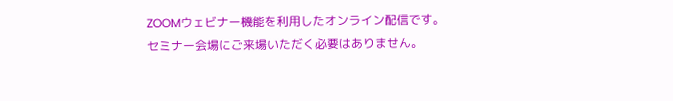ZOOMウェビナー機能を利用したオンライン配信です。
セミナー会場にご来場いただく必要はありません。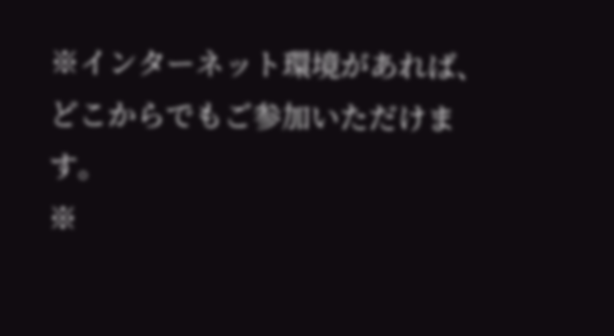※インターネット環境があれば、どこからでもご参加いただけます。
※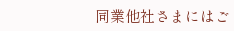同業他社さまにはご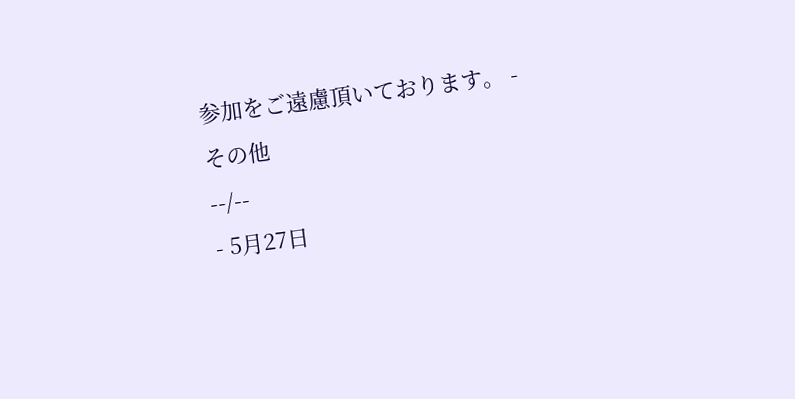参加をご遠慮頂いております。 -
その他
--/--
- 5月27日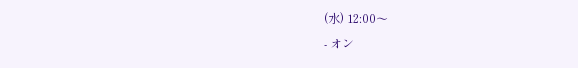(水) 12:00〜
- オン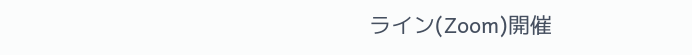ライン(Zoom)開催